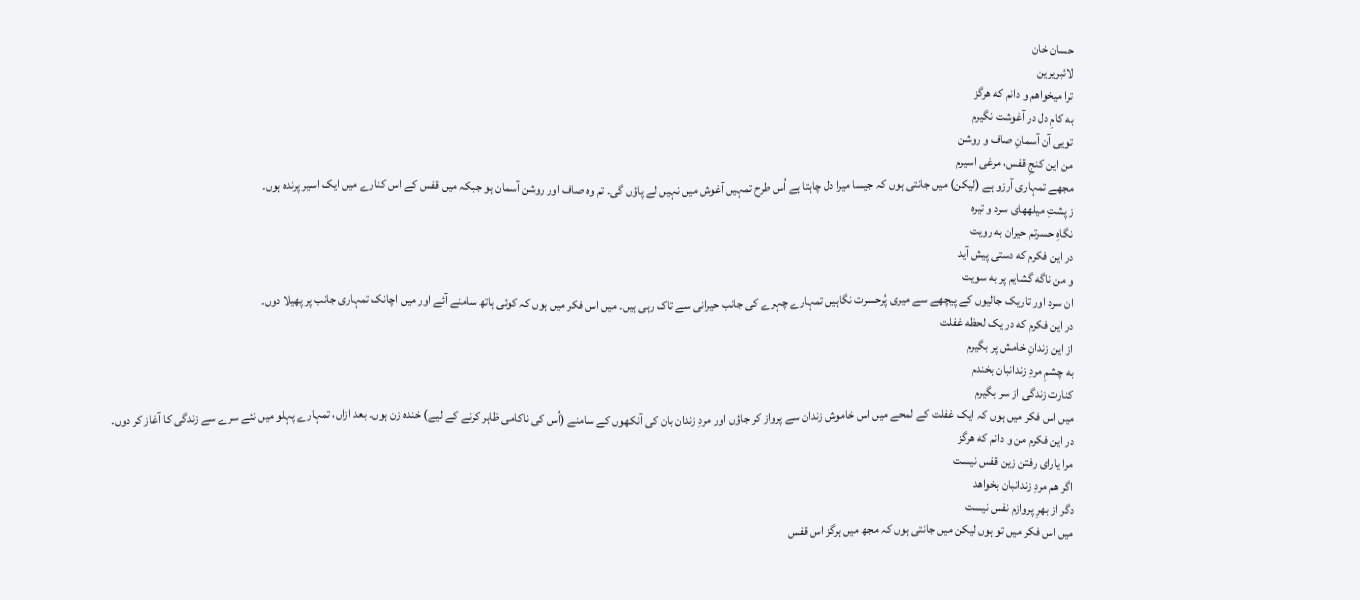حسان خان
لائبریرین
ترا میخواهم و دانم که هرگز
به کامِ دل در آغوشت نگیرم
تویی آن آسمانِ صاف و روشن
من این کنجِ قفس، مرغی اسیرم
مجھے تمہاری آرزو ہے (لیکن) میں جانتی ہوں کہ جیسا میرا دل چاہتا ہے اُس طرح تمہیں آغوش میں نہیں لے پاؤں گی۔ تم وہ صاف اور روشن آسمان ہو جبکہ میں قفس کے اس کنارے میں ایک اسیر پرندہ ہوں۔
ز پشتِ میلههای سرد و تیره
نگاهِ حسرتم حیران به رویت
در این فکرم که دستی پیش آید
و من ناگه گشایم پر به سویت
ان سرد اور تاریک جالیوں کے پیچھے سے میری پُرحسرت نگاہیں تمہارے چہرے کی جانب حیرانی سے تاک رہی ہیں۔ میں اس فکر میں ہوں کہ کوئی ہاتھ سامنے آئے اور میں اچانک تمہاری جانب پر پھیلا دوں۔
در این فکرم که در یک لحظه غفلت
از این زندانِ خامش پر بگیرم
به چشمِ مردِ زندانبان بخندم
کنارت زندگی از سر بگیرم
میں اس فکر میں ہوں کہ ایک غفلت کے لمحے میں اس خاموش زندان سے پرواز کر جاؤں اور مردِ زندان بان کی آنکھوں کے سامنے (اُس کی ناکامی ظاہر کرنے کے لیے) خندہ زن ہوں۔ بعد ازاں، تمہارے پہلو میں نئے سرے سے زندگی کا آغاز کر دوں۔
در این فکرم من و دانم که هرگز
مرا یارای رفتن زین قفس نیست
اگر هم مردِ زندانبان بخواهد
دگر از بهرِ پروازم نفس نیست
میں اس فکر میں تو ہوں لیکن میں جانتی ہوں کہ مجھ میں ہرگز اس قفس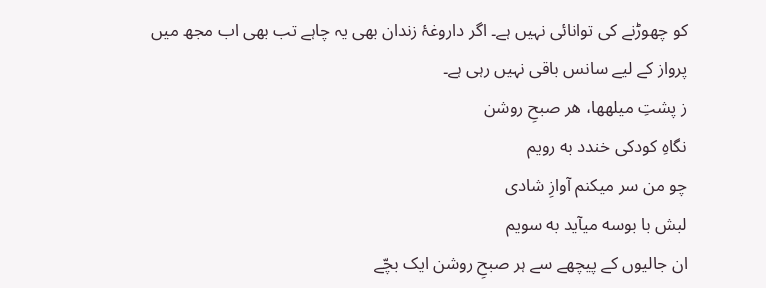کو چھوڑنے کی توانائی نہیں ہے۔ اگر داروغۂ زندان بھی یہ چاہے تب بھی اب مجھ میں پرواز کے لیے سانس باقی نہیں رہی ہے۔
ز پشتِ میلهها، هر صبحِ روشن
نگاهِ کودکی خندد به رویم
چو من سر میکنم آوازِ شادی
لبش با بوسه میآید به سویم
ان جالیوں کے پیچھے سے ہر صبحِ روشن ایک بچّے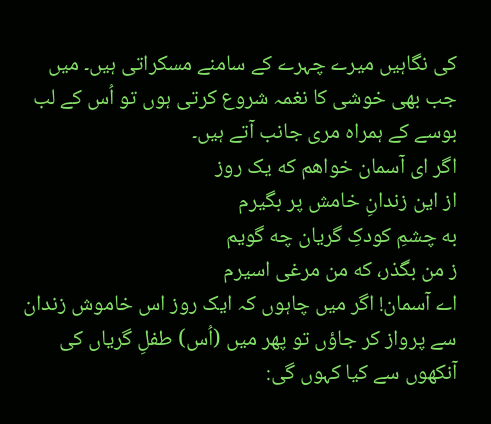کی نگاہیں میرے چہرے کے سامنے مسکراتی ہیں۔ میں جب بھی خوشی کا نغمہ شروع کرتی ہوں تو اُس کے لب بوسے کے ہمراہ مری جانب آتے ہیں۔
اگر ای آسمان خواهم که یک روز
از این زندانِ خامش پر بگیرم
به چشمِ کودکِ گریان چه گویم
ز من بگذر، که من مرغی اسیرم
اے آسمان! اگر میں چاہوں کہ ایک روز اس خاموش زندان سے پرواز کر جاؤں تو پھر میں (اُس) طفلِ گریاں کی آنکھوں سے کیا کہوں گی: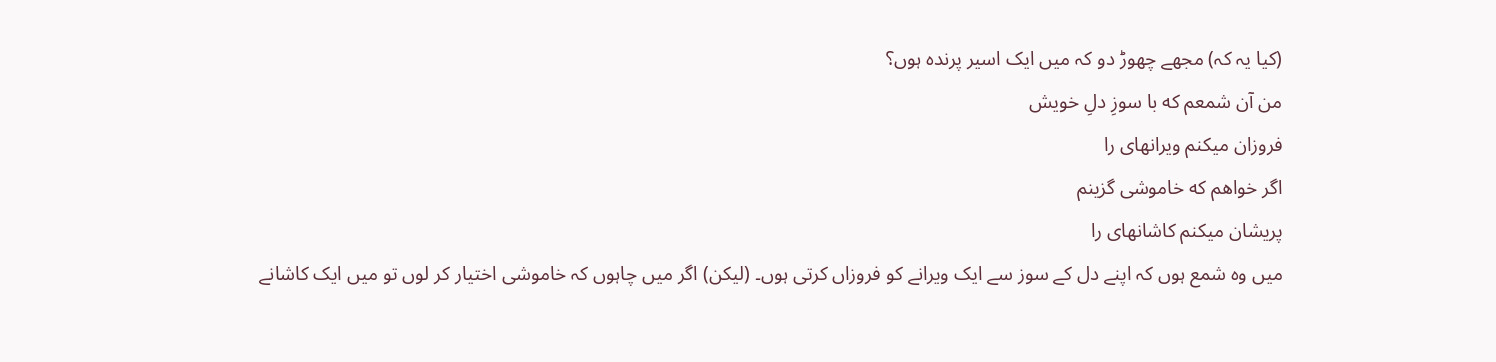(کیا یہ کہ) مجھے چھوڑ دو کہ میں ایک اسیر پرندہ ہوں؟
من آن شمعم که با سوزِ دلِ خویش
فروزان میکنم ویرانهای را
اگر خواهم که خاموشی گزینم
پریشان میکنم کاشانهای را
میں وہ شمع ہوں کہ اپنے دل کے سوز سے ایک ویرانے کو فروزاں کرتی ہوں۔ (لیکن) اگر میں چاہوں کہ خاموشی اختیار کر لوں تو میں ایک کاشانے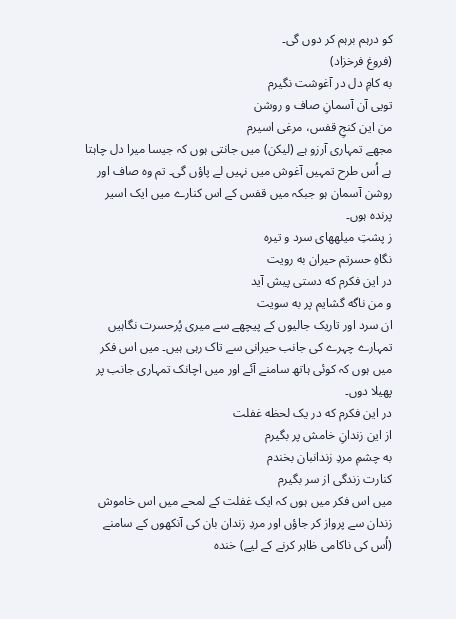کو درہم برہم کر دوں گی۔
(فروغ فرخزاد)
به کامِ دل در آغوشت نگیرم
تویی آن آسمانِ صاف و روشن
من این کنجِ قفس، مرغی اسیرم
مجھے تمہاری آرزو ہے (لیکن) میں جانتی ہوں کہ جیسا میرا دل چاہتا ہے اُس طرح تمہیں آغوش میں نہیں لے پاؤں گی۔ تم وہ صاف اور روشن آسمان ہو جبکہ میں قفس کے اس کنارے میں ایک اسیر پرندہ ہوں۔
ز پشتِ میلههای سرد و تیره
نگاهِ حسرتم حیران به رویت
در این فکرم که دستی پیش آید
و من ناگه گشایم پر به سویت
ان سرد اور تاریک جالیوں کے پیچھے سے میری پُرحسرت نگاہیں تمہارے چہرے کی جانب حیرانی سے تاک رہی ہیں۔ میں اس فکر میں ہوں کہ کوئی ہاتھ سامنے آئے اور میں اچانک تمہاری جانب پر پھیلا دوں۔
در این فکرم که در یک لحظه غفلت
از این زندانِ خامش پر بگیرم
به چشمِ مردِ زندانبان بخندم
کنارت زندگی از سر بگیرم
میں اس فکر میں ہوں کہ ایک غفلت کے لمحے میں اس خاموش زندان سے پرواز کر جاؤں اور مردِ زندان بان کی آنکھوں کے سامنے (اُس کی ناکامی ظاہر کرنے کے لیے) خندہ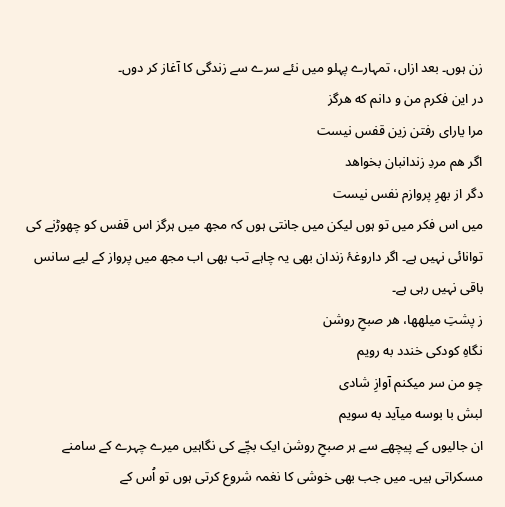زن ہوں۔ بعد ازاں، تمہارے پہلو میں نئے سرے سے زندگی کا آغاز کر دوں۔
در این فکرم من و دانم که هرگز
مرا یارای رفتن زین قفس نیست
اگر هم مردِ زندانبان بخواهد
دگر از بهرِ پروازم نفس نیست
میں اس فکر میں تو ہوں لیکن میں جانتی ہوں کہ مجھ میں ہرگز اس قفس کو چھوڑنے کی توانائی نہیں ہے۔ اگر داروغۂ زندان بھی یہ چاہے تب بھی اب مجھ میں پرواز کے لیے سانس باقی نہیں رہی ہے۔
ز پشتِ میلهها، هر صبحِ روشن
نگاهِ کودکی خندد به رویم
چو من سر میکنم آوازِ شادی
لبش با بوسه میآید به سویم
ان جالیوں کے پیچھے سے ہر صبحِ روشن ایک بچّے کی نگاہیں میرے چہرے کے سامنے مسکراتی ہیں۔ میں جب بھی خوشی کا نغمہ شروع کرتی ہوں تو اُس کے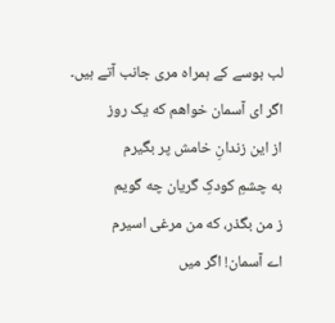لب بوسے کے ہمراہ مری جانب آتے ہیں۔
اگر ای آسمان خواهم که یک روز
از این زندانِ خامش پر بگیرم
به چشمِ کودکِ گریان چه گویم
ز من بگذر، که من مرغی اسیرم
اے آسمان! اگر میں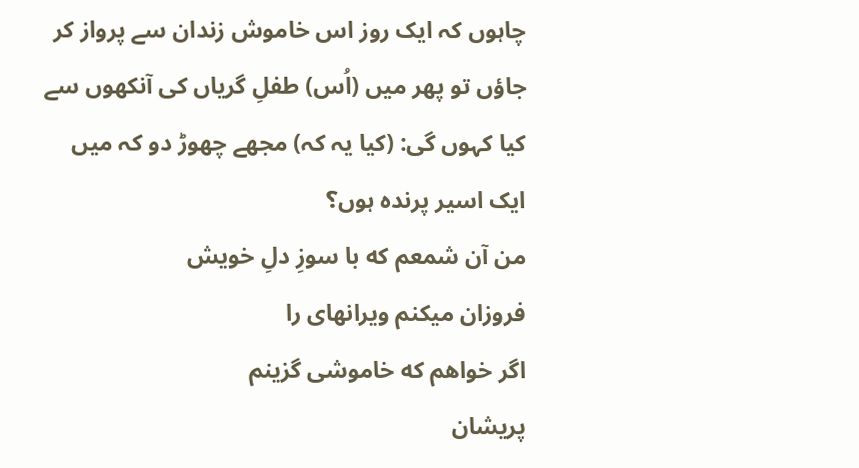چاہوں کہ ایک روز اس خاموش زندان سے پرواز کر جاؤں تو پھر میں (اُس) طفلِ گریاں کی آنکھوں سے کیا کہوں گی: (کیا یہ کہ) مجھے چھوڑ دو کہ میں ایک اسیر پرندہ ہوں؟
من آن شمعم که با سوزِ دلِ خویش
فروزان میکنم ویرانهای را
اگر خواهم که خاموشی گزینم
پریشان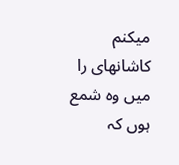میکنم کاشانهای را
میں وہ شمع ہوں کہ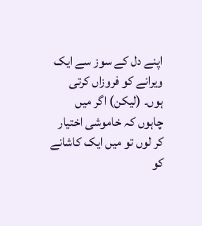اپنے دل کے سوز سے ایک ویرانے کو فروزاں کرتی ہوں۔ (لیکن) اگر میں چاہوں کہ خاموشی اختیار کر لوں تو میں ایک کاشانے کو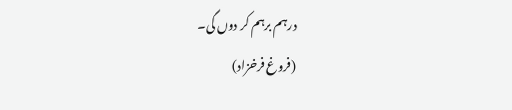درہم برہم کر دوں گی۔
(فروغ فرخزاد)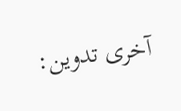آخری تدوین: